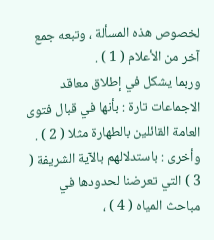لخصوص هذه المسألة ، وتبعه جمع آخر من الأعلام ( 1 ) .
وربما يشكل في إطلاق معاقد الاجماعات تارة : بأنها في قبال فتوى
العامة القائلين بالطهارة مثلا ( 2 ) .
وأخرى : باستدلالهم بالآية الشريفة ( 3 ) التي تعرضنا لحدودها في
مباحث المياه ( 4 ) ،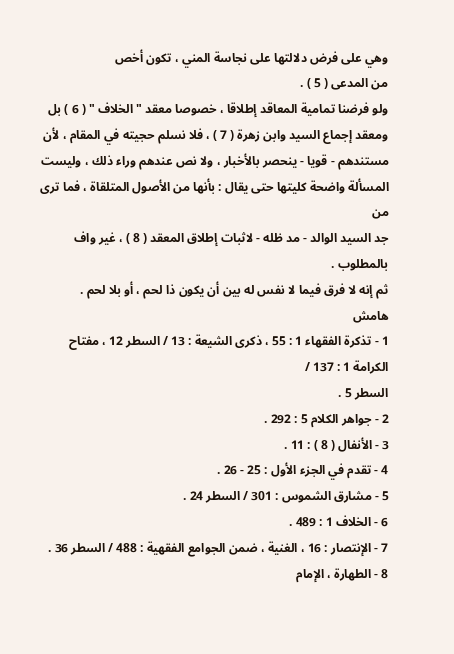وهي على فرض دلالتها على نجاسة المني ، تكون أخص
من المدعى ( 5 ) .
ولو فرضنا تمامية المعاقد إطلاقا ، خصوصا معقد " الخلاف " ( 6 ) بل
ومعقد إجماع السيد وابن زهرة ( 7 ) ، فلا نسلم حجيته في المقام ، لأن
مستندهم - قويا - ينحصر بالأخبار ، ولا نص عندهم وراء ذلك ، وليست
المسألة واضحة كليتها حتى يقال : بأنها من الأصول المتلقاة ، فما ترى من
جد السيد الوالد - مد ظله - لاثبات إطلاق المعقد ( 8 ) ، غير واف
بالمطلوب .
ثم إنه لا فرق فيما لا نفس له بين أن يكون ذا لحم ، أو بلا لحم .
هامش
1 - تذكرة الفقهاء 1 : 55 ، ذكرى الشيعة : 13 / السطر 12 ، مفتاح الكرامة 1 : 137 /
السطر 5 .
2 - جواهر الكلام 5 : 292 .
3 - الأنفال ( 8 ) : 11 .
4 - تقدم في الجزء الأول : 25 - 26 .
5 - مشارق الشموس : 301 / السطر 24 .
6 - الخلاف 1 : 489 .
7 - الإنتصار : 16 ، الغنية ، ضمن الجوامع الفقهية : 488 / السطر 36 .
8 - الطهارة ، الإمام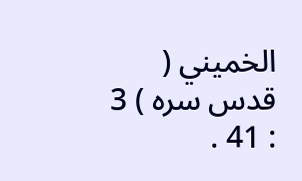الخميني ( قدس سره ) 3 : 41 .